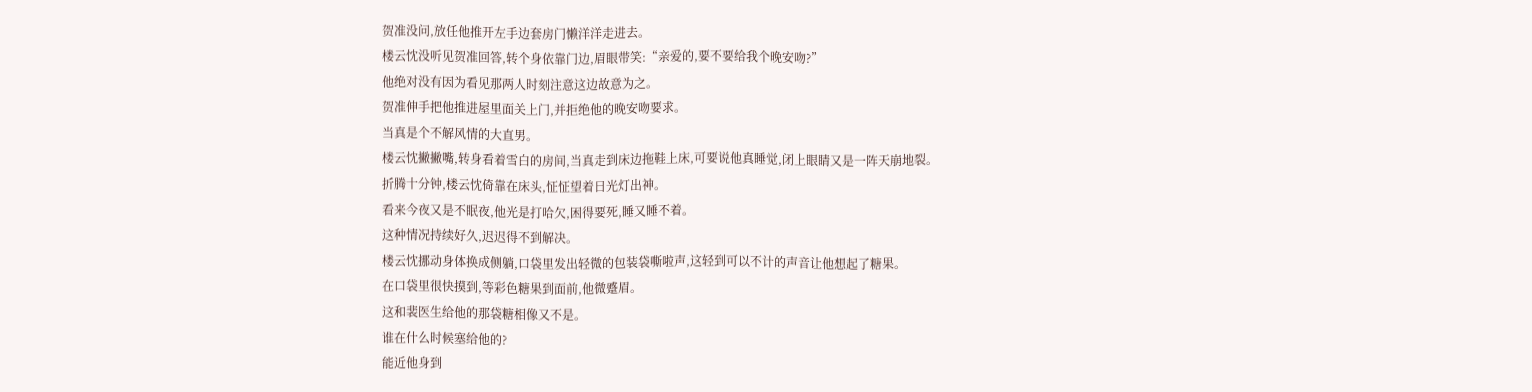贺准没问,放任他推开左手边套房门懒洋洋走进去。
楼云忱没听见贺准回答,转个身依靠门边,眉眼带笑:“亲爱的,要不要给我个晚安吻?”
他绝对没有因为看见那两人时刻注意这边故意为之。
贺准伸手把他推进屋里面关上门,并拒绝他的晚安吻要求。
当真是个不解风情的大直男。
楼云忱撇撇嘴,转身看着雪白的房间,当真走到床边拖鞋上床,可要说他真睡觉,闭上眼睛又是一阵天崩地裂。
折腾十分钟,楼云忱倚靠在床头,怔怔望着日光灯出神。
看来今夜又是不眠夜,他光是打哈欠,困得要死,睡又睡不着。
这种情况持续好久,迟迟得不到解决。
楼云忱挪动身体换成侧躺,口袋里发出轻微的包装袋嘶啦声,这轻到可以不计的声音让他想起了糖果。
在口袋里很快摸到,等彩色糖果到面前,他微蹙眉。
这和裴医生给他的那袋糖相像又不是。
谁在什么时候塞给他的?
能近他身到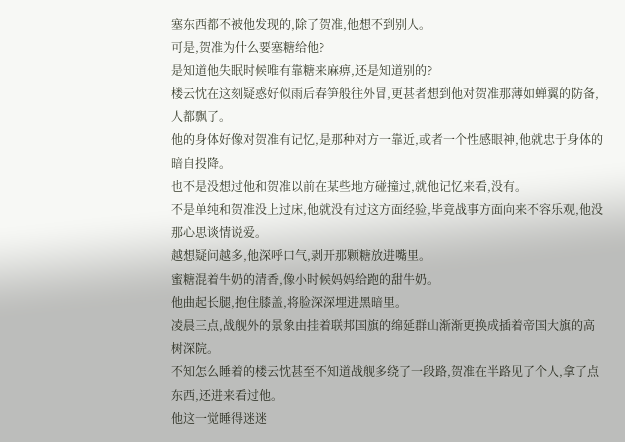塞东西都不被他发现的,除了贺准,他想不到别人。
可是,贺准为什么要塞糖给他?
是知道他失眠时候唯有靠糖来麻痹,还是知道别的?
楼云忱在这刻疑惑好似雨后春笋般往外冒,更甚者想到他对贺准那薄如蝉翼的防备,人都飘了。
他的身体好像对贺准有记忆,是那种对方一靠近,或者一个性感眼神,他就忠于身体的暗自投降。
也不是没想过他和贺准以前在某些地方碰撞过,就他记忆来看,没有。
不是单纯和贺准没上过床,他就没有过这方面经验,毕竟战事方面向来不容乐观,他没那心思谈情说爱。
越想疑问越多,他深呼口气,剥开那颗糖放进嘴里。
蜜糖混着牛奶的清香,像小时候妈妈给跑的甜牛奶。
他曲起长腿,抱住膝盖,将脸深深埋进黑暗里。
凌晨三点,战舰外的景象由挂着联邦国旗的绵延群山渐渐更换成插着帝国大旗的高树深院。
不知怎么睡着的楼云忱甚至不知道战舰多绕了一段路,贺准在半路见了个人,拿了点东西,还进来看过他。
他这一觉睡得迷迷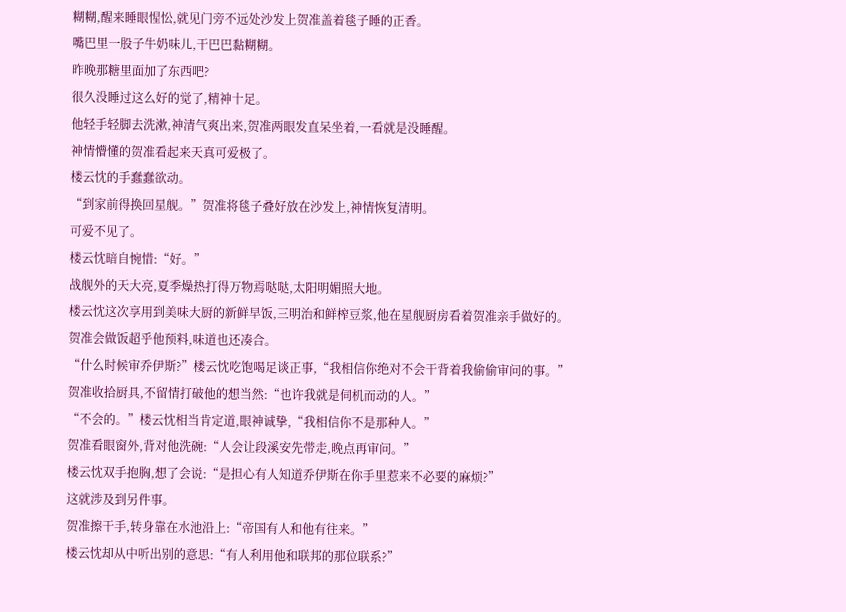糊糊,醒来睡眼惺忪,就见门旁不远处沙发上贺准盖着毯子睡的正香。
嘴巴里一股子牛奶味儿,干巴巴黏糊糊。
昨晚那糖里面加了东西吧?
很久没睡过这么好的觉了,精神十足。
他轻手轻脚去洗漱,神清气爽出来,贺准两眼发直呆坐着,一看就是没睡醒。
神情懵懂的贺准看起来天真可爱极了。
楼云忱的手蠢蠢欲动。
“到家前得换回星舰。”贺准将毯子叠好放在沙发上,神情恢复清明。
可爱不见了。
楼云忱暗自惋惜:“好。”
战舰外的天大亮,夏季燥热打得万物焉哒哒,太阳明媚照大地。
楼云忱这次享用到美味大厨的新鲜早饭,三明治和鲜榨豆浆,他在星舰厨房看着贺准亲手做好的。
贺准会做饭超乎他预料,味道也还凑合。
“什么时候审乔伊斯?”楼云忱吃饱喝足谈正事,“我相信你绝对不会干背着我偷偷审问的事。”
贺准收拾厨具,不留情打破他的想当然:“也许我就是伺机而动的人。”
“不会的。”楼云忱相当肯定道,眼神诚挚,“我相信你不是那种人。”
贺准看眼窗外,背对他洗碗:“人会让段溪安先带走,晚点再审问。”
楼云忱双手抱胸,想了会说:“是担心有人知道乔伊斯在你手里惹来不必要的麻烦?”
这就涉及到另件事。
贺准擦干手,转身靠在水池沿上:“帝国有人和他有往来。”
楼云忱却从中听出别的意思:“有人利用他和联邦的那位联系?”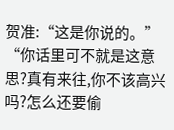贺准:“这是你说的。”
“你话里可不就是这意思?真有来往,你不该高兴吗?怎么还要偷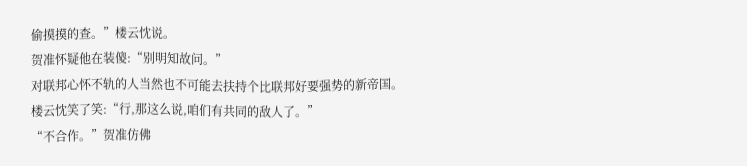偷摸摸的查。”楼云忱说。
贺准怀疑他在装傻:“别明知故问。”
对联邦心怀不轨的人当然也不可能去扶持个比联邦好要强势的新帝国。
楼云忱笑了笑:“行,那这么说,咱们有共同的敌人了。”
“不合作。”贺准仿佛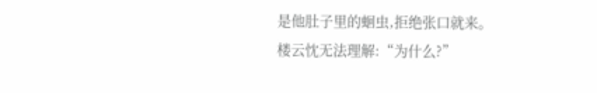是他肚子里的蛔虫,拒绝张口就来。
楼云忱无法理解:“为什么?”